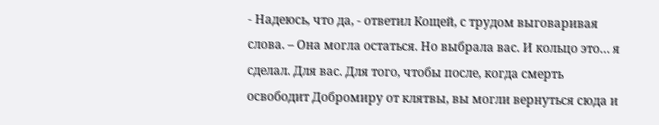- Надеюсь, что да, - ответил Кощей, с трудом выговаривая слова. – Она могла остаться. Но выбрала вас. И кольцо это… я сделал. Для вас. Для того, чтобы после, когда смерть освободит Добромиру от клятвы, вы могли вернуться сюда и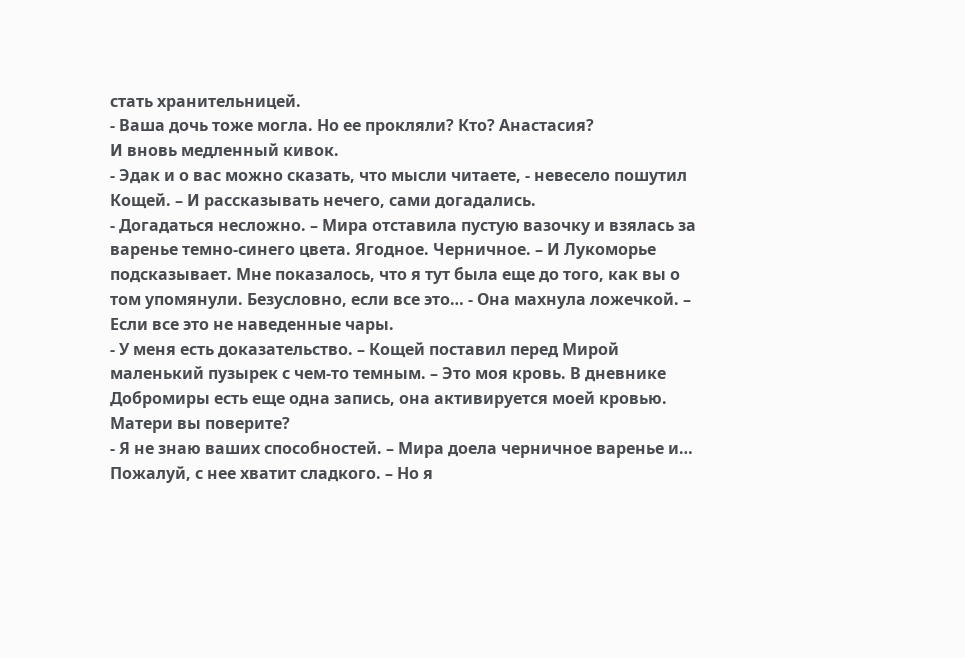стать хранительницей.
- Ваша дочь тоже могла. Но ее прокляли? Кто? Анастасия?
И вновь медленный кивок.
- Эдак и о вас можно сказать, что мысли читаете, - невесело пошутил Кощей. – И рассказывать нечего, сами догадались.
- Догадаться несложно. – Мира отставила пустую вазочку и взялась за варенье темно-синего цвета. Ягодное. Черничное. – И Лукоморье подсказывает. Мне показалось, что я тут была еще до того, как вы о том упомянули. Безусловно, если все это… - Она махнула ложечкой. – Если все это не наведенные чары.
- У меня есть доказательство. – Кощей поставил перед Мирой маленький пузырек с чем-то темным. – Это моя кровь. В дневнике Добромиры есть еще одна запись, она активируется моей кровью. Матери вы поверите?
- Я не знаю ваших способностей. – Мира доела черничное варенье и… Пожалуй, с нее хватит сладкого. – Но я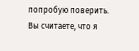попробую поверить. Вы считаете, что я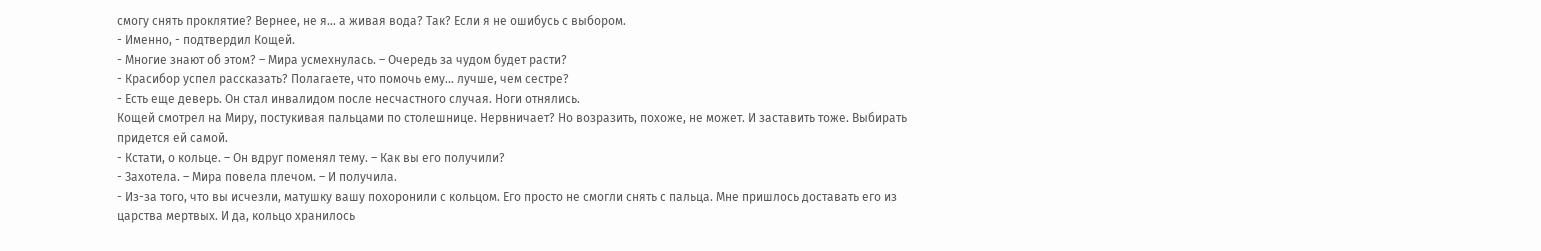смогу снять проклятие? Вернее, не я… а живая вода? Так? Если я не ошибусь с выбором.
- Именно, - подтвердил Кощей.
- Многие знают об этом? – Мира усмехнулась. – Очередь за чудом будет расти?
- Красибор успел рассказать? Полагаете, что помочь ему… лучше, чем сестре?
- Есть еще деверь. Он стал инвалидом после несчастного случая. Ноги отнялись.
Кощей смотрел на Миру, постукивая пальцами по столешнице. Нервничает? Но возразить, похоже, не может. И заставить тоже. Выбирать придется ей самой.
- Кстати, о кольце. – Он вдруг поменял тему. – Как вы его получили?
- Захотела. – Мира повела плечом. – И получила.
- Из-за того, что вы исчезли, матушку вашу похоронили с кольцом. Его просто не смогли снять с пальца. Мне пришлось доставать его из царства мертвых. И да, кольцо хранилось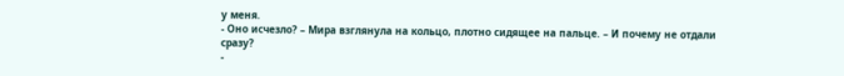у меня.
- Оно исчезло? – Мира взглянула на кольцо, плотно сидящее на пальце. – И почему не отдали сразу?
-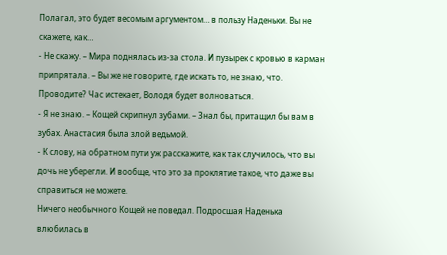Полагал, это будет весомым аргументом… в пользу Наденьки. Вы не скажете, как…
- Не скажу. – Мира поднялась из-за стола. И пузырек с кровью в карман припрятала. – Вы же не говорите, где искать то, не знаю, что. Проводите? Час истекает, Володя будет волноваться.
- Я не знаю. – Кощей скрипнул зубами. – Знал бы, притащил бы вам в зубах. Анастасия была злой ведьмой.
- К слову, на обратном пути уж расскажите, как так случилось, что вы дочь не уберегли. И вообще, что это за проклятие такое, что даже вы справиться не можете.
Ничего необычного Кощей не поведал. Подросшая Наденька влюбилась в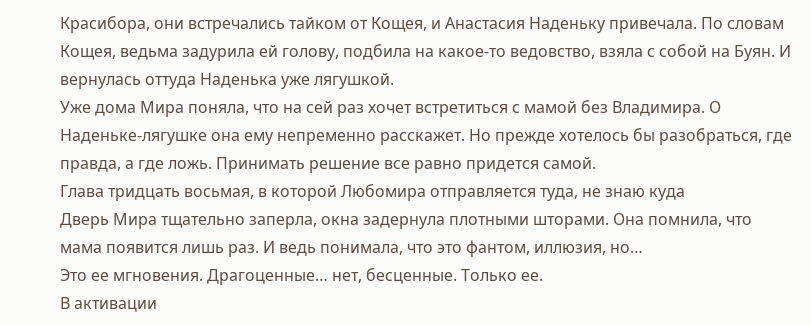Красибора, они встречались тайком от Кощея, и Анастасия Наденьку привечала. По словам Кощея, ведьма задурила ей голову, подбила на какое-то ведовство, взяла с собой на Буян. И вернулась оттуда Наденька уже лягушкой.
Уже дома Мира поняла, что на сей раз хочет встретиться с мамой без Владимира. О Наденьке-лягушке она ему непременно расскажет. Но прежде хотелось бы разобраться, где правда, а где ложь. Принимать решение все равно придется самой.
Глава тридцать восьмая, в которой Любомира отправляется туда, не знаю куда
Дверь Мира тщательно заперла, окна задернула плотными шторами. Она помнила, что мама появится лишь раз. И ведь понимала, что это фантом, иллюзия, но…
Это ее мгновения. Драгоценные… нет, бесценные. Только ее.
В активации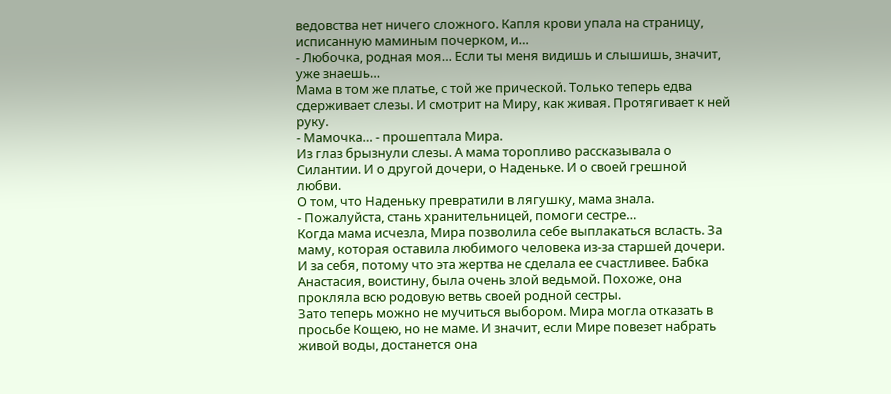ведовства нет ничего сложного. Капля крови упала на страницу, исписанную маминым почерком, и…
- Любочка, родная моя… Если ты меня видишь и слышишь, значит, уже знаешь…
Мама в том же платье, с той же прической. Только теперь едва сдерживает слезы. И смотрит на Миру, как живая. Протягивает к ней руку.
- Мамочка… - прошептала Мира.
Из глаз брызнули слезы. А мама торопливо рассказывала о Силантии. И о другой дочери, о Наденьке. И о своей грешной любви.
О том, что Наденьку превратили в лягушку, мама знала.
- Пожалуйста, стань хранительницей, помоги сестре…
Когда мама исчезла, Мира позволила себе выплакаться всласть. За маму, которая оставила любимого человека из-за старшей дочери. И за себя, потому что эта жертва не сделала ее счастливее. Бабка Анастасия, воистину, была очень злой ведьмой. Похоже, она прокляла всю родовую ветвь своей родной сестры.
Зато теперь можно не мучиться выбором. Мира могла отказать в просьбе Кощею, но не маме. И значит, если Мире повезет набрать живой воды, достанется она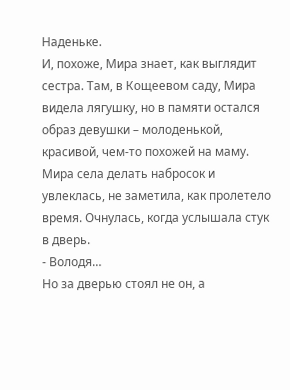Наденьке.
И, похоже, Мира знает, как выглядит сестра. Там, в Кощеевом саду, Мира видела лягушку, но в памяти остался образ девушки – молоденькой, красивой, чем-то похожей на маму.
Мира села делать набросок и увлеклась, не заметила, как пролетело время. Очнулась, когда услышала стук в дверь.
- Володя…
Но за дверью стоял не он, а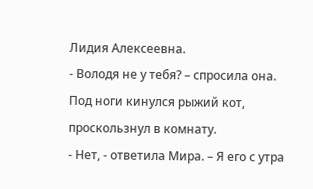Лидия Алексеевна.
- Володя не у тебя? – спросила она.
Под ноги кинулся рыжий кот, проскользнул в комнату.
- Нет, - ответила Мира. – Я его с утра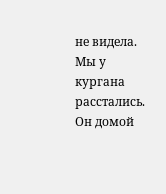не видела. Мы у кургана расстались. Он домой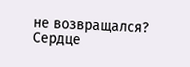не возвращался?
Сердце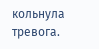кольнула тревога.